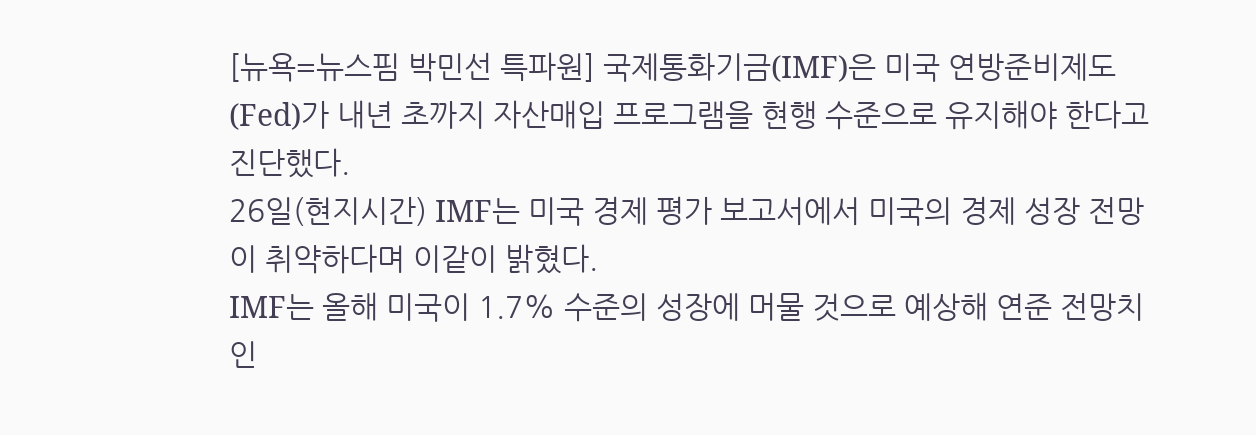[뉴욕=뉴스핌 박민선 특파원] 국제통화기금(IMF)은 미국 연방준비제도(Fed)가 내년 초까지 자산매입 프로그램을 현행 수준으로 유지해야 한다고 진단했다.
26일(현지시간) IMF는 미국 경제 평가 보고서에서 미국의 경제 성장 전망이 취약하다며 이같이 밝혔다.
IMF는 올해 미국이 1.7% 수준의 성장에 머물 것으로 예상해 연준 전망치인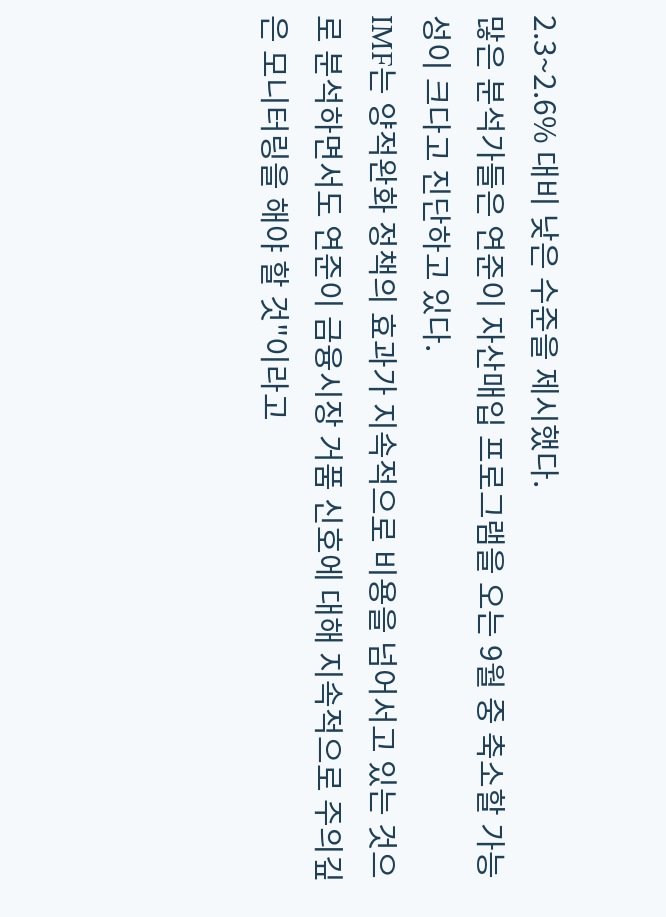2.3~2.6% 대비 낮은 수준을 제시했다.
많은 분석가들은 연준이 자산매입 프로그램을 오는 9월 중 축소할 가능성이 크다고 진단하고 있다.
IMF는 양적완화 정책의 효과가 지속적으로 비용을 넘어서고 있는 것으로 분석하면서도 연준이 금융시장 거품 신호에 대해 지속적으로 주의깊은 모니터링을 해야 할 것"이라고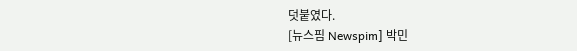덧붙였다.
[뉴스핌 Newspim] 박민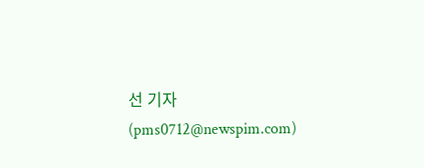선 기자 (pms0712@newspim.com)